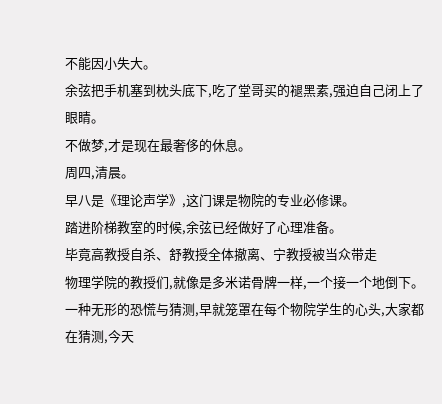不能因小失大。
余弦把手机塞到枕头底下,吃了堂哥买的褪黑素,强迫自己闭上了眼睛。
不做梦,才是现在最奢侈的休息。
周四,清晨。
早八是《理论声学》,这门课是物院的专业必修课。
踏进阶梯教室的时候,余弦已经做好了心理准备。
毕竟高教授自杀、舒教授全体撤离、宁教授被当众带走
物理学院的教授们,就像是多米诺骨牌一样,一个接一个地倒下。
一种无形的恐慌与猜测,早就笼罩在每个物院学生的心头,大家都在猜测,今天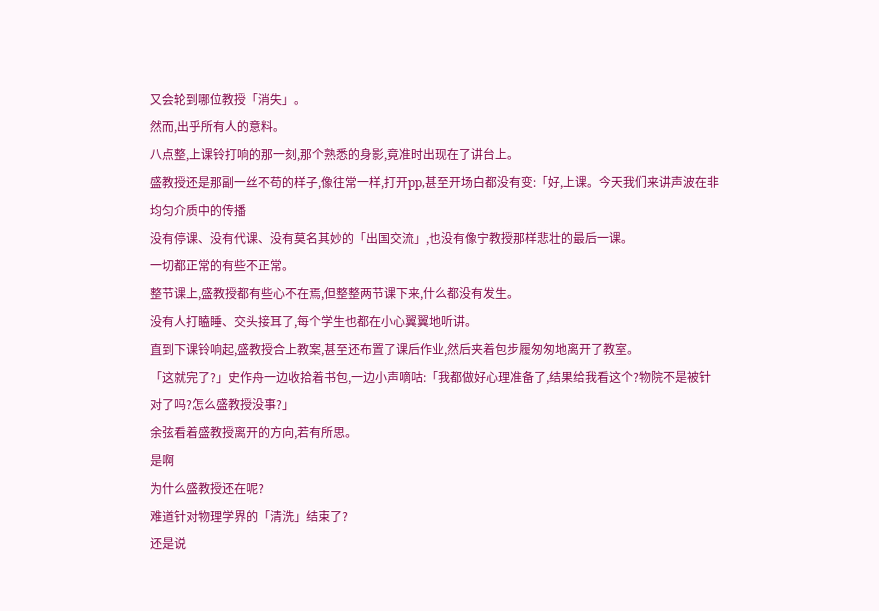又会轮到哪位教授「消失」。
然而,出乎所有人的意料。
八点整,上课铃打响的那一刻,那个熟悉的身影,竟准时出现在了讲台上。
盛教授还是那副一丝不苟的样子,像往常一样,打开pp,甚至开场白都没有变:「好,上课。今天我们来讲声波在非均匀介质中的传播
没有停课、没有代课、没有莫名其妙的「出国交流」,也没有像宁教授那样悲壮的最后一课。
一切都正常的有些不正常。
整节课上,盛教授都有些心不在焉,但整整两节课下来,什么都没有发生。
没有人打瞌睡、交头接耳了,每个学生也都在小心翼翼地听讲。
直到下课铃响起,盛教授合上教案,甚至还布置了课后作业,然后夹着包步履匆匆地离开了教室。
「这就完了?」史作舟一边收拾着书包,一边小声嘀咕:「我都做好心理准备了,结果给我看这个?物院不是被针对了吗?怎么盛教授没事?」
余弦看着盛教授离开的方向,若有所思。
是啊
为什么盛教授还在呢?
难道针对物理学界的「清洗」结束了?
还是说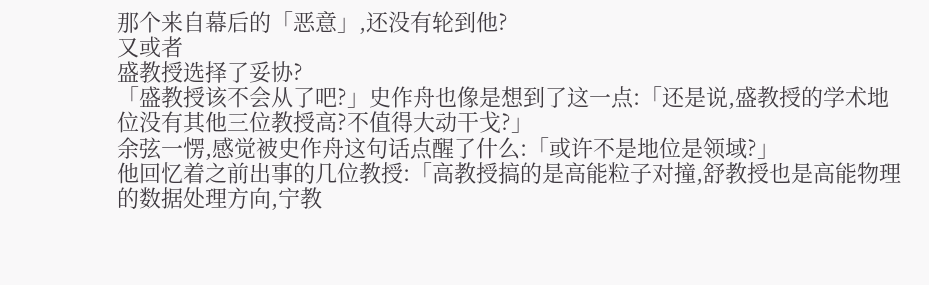那个来自幕后的「恶意」,还没有轮到他?
又或者
盛教授选择了妥协?
「盛教授该不会从了吧?」史作舟也像是想到了这一点:「还是说,盛教授的学术地位没有其他三位教授高?不值得大动干戈?」
余弦一愣,感觉被史作舟这句话点醒了什么:「或许不是地位是领域?」
他回忆着之前出事的几位教授:「高教授搞的是高能粒子对撞,舒教授也是高能物理的数据处理方向,宁教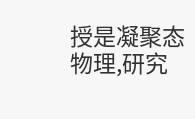授是凝聚态物理,研究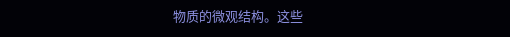物质的微观结构。这些